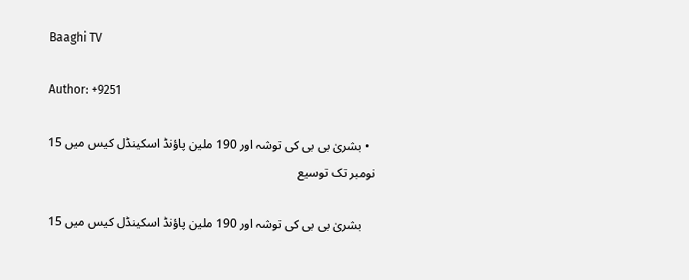Baaghi TV

Author: +9251

  • بشریٰ بی بی کی توشہ اور 190 ملین پاؤنڈ اسکینڈل کیس میں 15 نومبر تک توسیع

    بشریٰ بی بی کی توشہ اور 190 ملین پاؤنڈ اسکینڈل کیس میں 15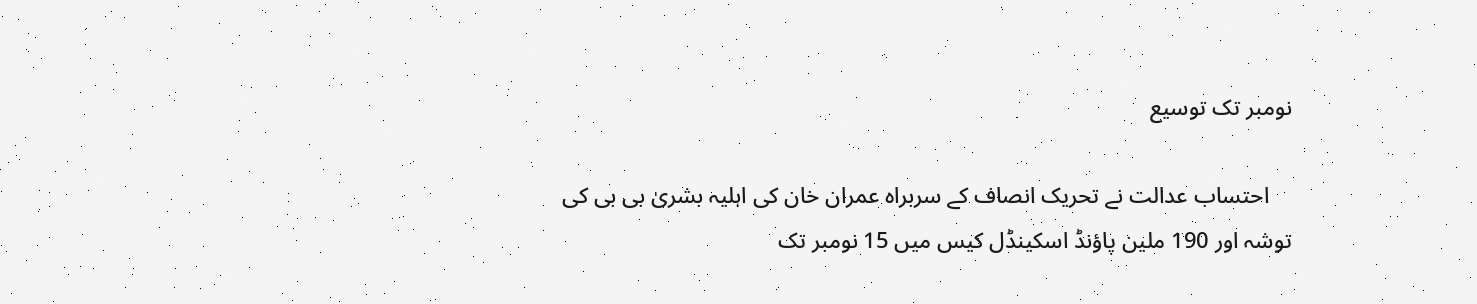نومبر تک توسیع

    احتساب عدالت نے تحریک انصاف کے سربراہ عمران خان کی اہلیہ بشریٰ بی بی کی توشہ اور 190 ملین پاؤنڈ اسکینڈل کیس میں 15 نومبر تک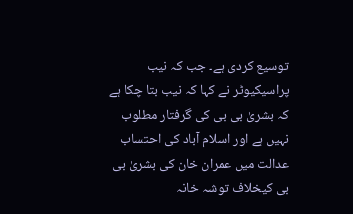توسیع کردی ہے۔ جب کہ نیب پراسیکیوٹر نے کہا کہ نیب بتا چکا ہے کہ بشریٰ بی بی کی گرفتار مطلوب نہیں ہے اور اسلام آباد کی احتساب عدالت میں عمران خان کی بشریٰ بی بی کیخلاف توشہ خانہ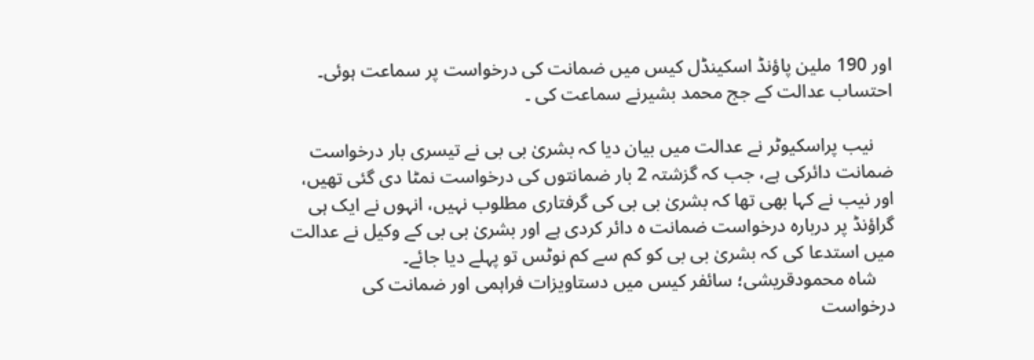اور 190 ملین پاؤنڈ اسکینڈل کیس میں ضمانت کی درخواست پر سماعت ہوئی۔ احتساب عدالت کے جج محمد بشیرنے سماعت کی ۔

    نیب پراسکیوٹر نے عدالت میں بیان دیا کہ بشریٰ بی بی نے تیسری بار درخواست ضمانت دائرکی ہے، جب کہ گزشتہ 2 بار ضمانتوں کی درخواست نمٹا دی گئی تھیں، اور نیب نے کہا بھی تھا کہ بشریٰ بی بی کی گرفتاری مطلوب نہیں، انہوں نے ایک ہی گراؤنڈ پر دربارہ درخواست ضمانت ہ دائر کردی ہے اور بشریٰ بی بی کے وکیل نے عدالت میں استدعا کی کہ بشریٰ بی بی کو کم سے کم نوٹس تو پہلے دیا جائے۔
    شاہ محمودقریشی؛ سائفر کیس میں دستاویزات فراہمی اور ضمانت کی درخواست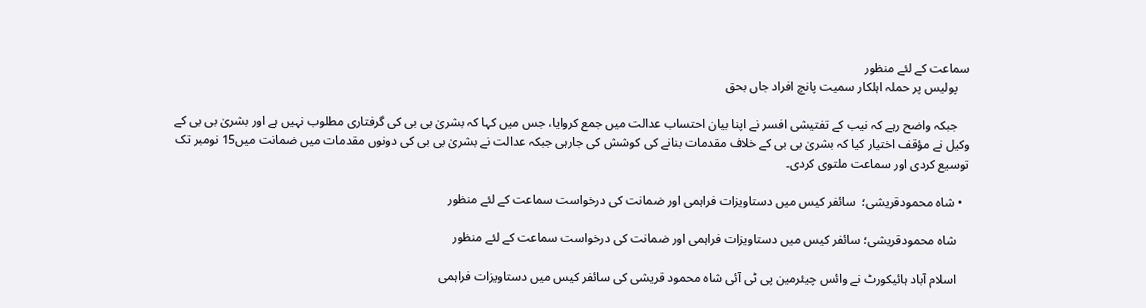سماعت کے لئے منظور
    پولیس پر حملہ اہلکار سمیت پانچ افراد جاں بحق

    جبکہ واضح رہے کہ نیب کے تفتیشی افسر نے اپنا بیان احتساب عدالت میں جمع کروایا، جس میں کہا کہ بشریٰ بی بی کی گرفتاری مطلوب نہیں ہے اور بشریٰ بی بی کے وکیل نے مؤقف اختیار کیا کہ بشریٰ بی بی کے خلاف مقدمات بنانے کی کوشش کی جارہی جبکہ عدالت نے بشریٰ بی بی کی دونوں مقدمات میں ضمانت میں15 نومبر تک توسیع کردی اور سماعت ملتوی کردی۔

  • شاہ محمودقریشی؛  سائفر کیس میں دستاویزات فراہمی اور ضمانت کی درخواست سماعت کے لئے منظور

    شاہ محمودقریشی؛ سائفر کیس میں دستاویزات فراہمی اور ضمانت کی درخواست سماعت کے لئے منظور

    اسلام آباد ہائیکورٹ نے وائس چیئرمین پی ٹی آئی شاہ محمود قریشی کی سائفر کیس میں دستاویزات فراہمی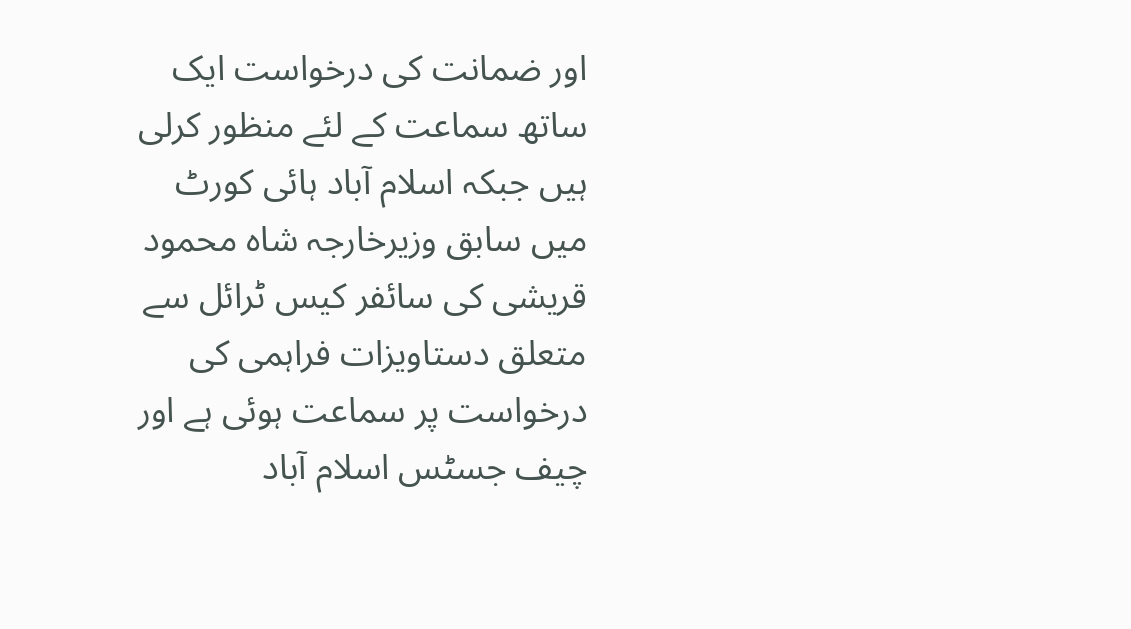اور ضمانت کی درخواست ایک ساتھ سماعت کے لئے منظور کرلی ہیں جبکہ اسلام آباد ہائی کورٹ میں سابق وزیرخارجہ شاہ محمود قریشی کی سائفر کیس ٹرائل سے متعلق دستاویزات فراہمی کی درخواست پر سماعت ہوئی ہے اور چیف جسٹس اسلام آباد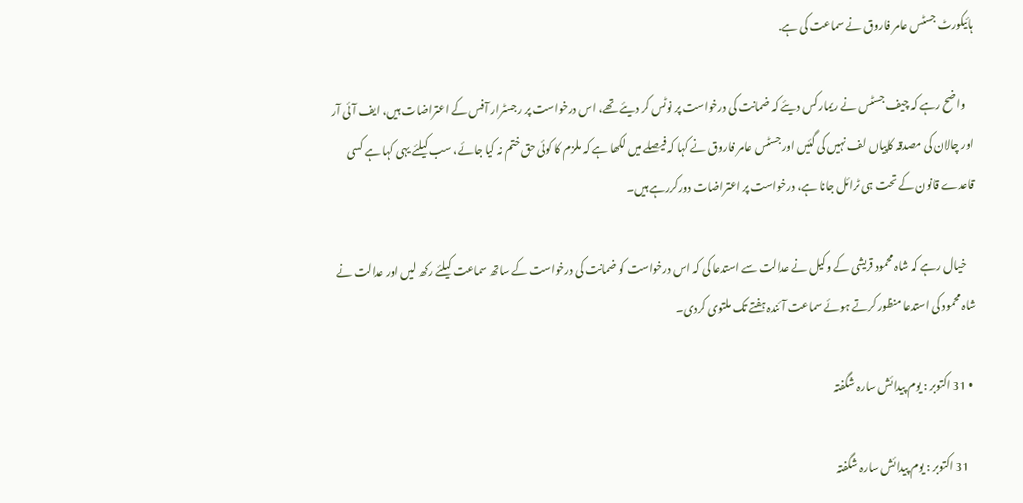ہائیکورٹ جسٹس عامر فاروق نے سماعت کی ہے.

    واضح رہے کہ چیف جسٹس نے ریمارکس دیئے کہ ضمانت کی درخواست پر نوٹس کر دیئے تھے، اس درخواست پر رجسٹرار آفس کے اعتراضات ہیں، ایف آئی آر اور چالان کی مصدقہ کاپیاں لف نہیں کی گئیں اور جسٹس عامر فاروق نے کہا کہ فیصلے میں لکھا ہے کہ ملزم کا کوئی حق ختم نہ کیا جائے، سب کیلئے یہی کہا ہے کسی قاعدے قانون کے تحت ہی ٹرائل جانا ہے، درخواست پر اعتراضات دورکررہے ہیں۔

    خیال رہے کہ شاہ محمود قریشی کے وکیل نے عدالت سے استدعا کی کہ اس درخواست کو ضمانت کی درخواست کے ساتھ سماعت کیلئے رکھ لیں اور عدالت نے شاہ محمود کی استدعا منظور کرتے ہوئے سماعت آئندہ ہفتے تک ملتوی کردی۔

  • 31 اکتوبر : یوم پیدائش سارہ شگفتہ

    31 اکتوبر : یوم پیدائش سارہ شگفتہ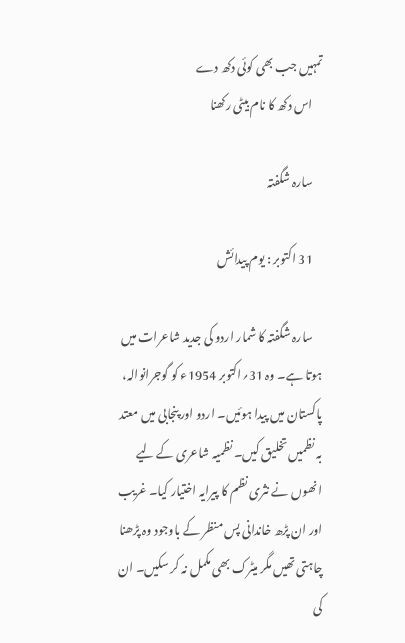تمہیں جب بھی کوئی دکھ دے
    اس دکھ کا نام بیٹی رکھنا

    سارہ شگفتہ

    31 اکتوبر : یوم پیدائش

    سارہ شگفتہ کا شمار اردو کی جدید شاعرات میں ہوتا ہے۔ وہ 31؍اکتوبر 1954ء کو گوجرانوالہ، پاکستان میں پیدا ہوئیں۔ اردو اور پنجابی میں معتد بہ نظمیں تخلیق کیں۔ نظمیہ شاعری کے لیے انھوں نے نثری نظم کا پیرایہ اختیار کیا۔ غریب اور ان پڑھ خاندانی پس منظر کے باوجود وہ پڑھنا چاہتی تھیں مگر میٹرک بھی مکمل نہ کر سکیں۔ ان کی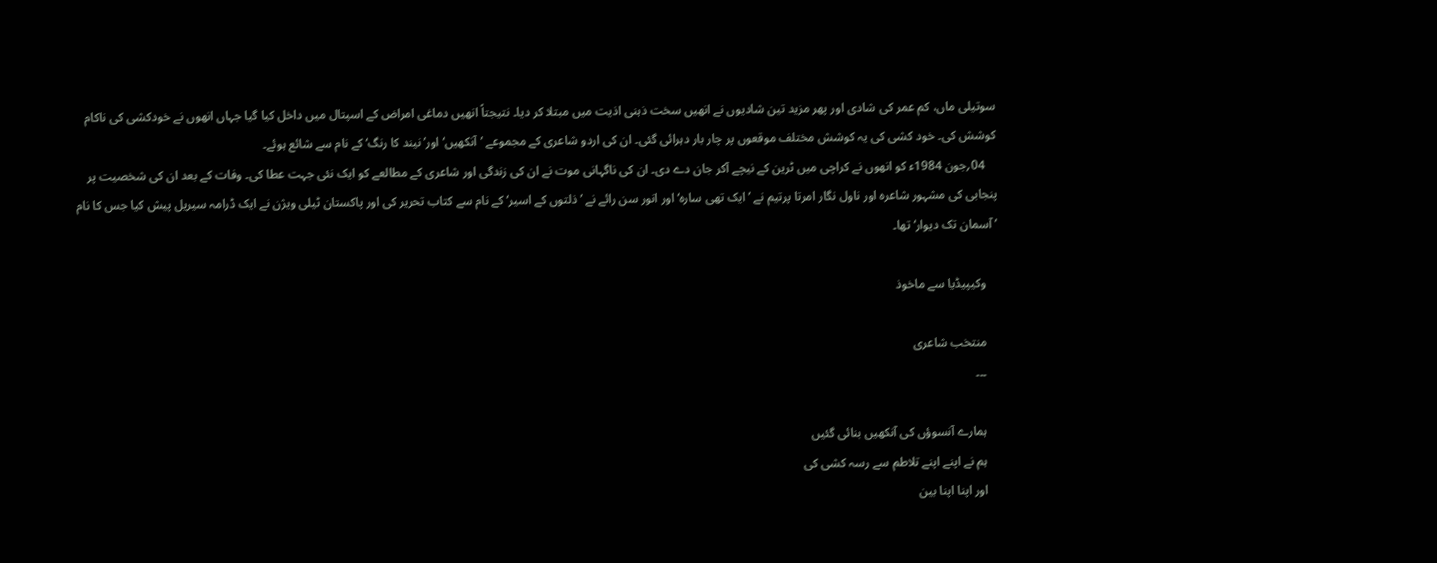سوتیلی ماں، کم عمر کی شادی اور پھر مزید تین شادیوں نے انھیں سخت ذہنی اذیت میں مبتلا کر دیا۔ نتیجتاً انھیں دماغی امراض کے اسپتال میں داخل کیا گیا جہاں انھوں نے خودکشی کی ناکام کوشش کی۔ خود کشی کی یہ کوشش مختلف موقعوں پر چار بار دہرائی گئی۔ ان کی اردو شاعری کے مجموعے ’آنکھیں‘ اور’نیند کا رنگ‘ کے نام سے شائع ہوئے۔
    04؍جون 1984ء کو انھوں نے کراچی میں ٹرین کے نیچے آکر جان دے دی۔ ان کی ناگہانی موت نے ان کی زندگی اور شاعری کے مطالعے کو ایک نئی جہت عطا کی۔ وفات کے بعد ان کی شخصیت پر پنجابی کی مشہور شاعرہ اور ناول نگار امرتا پرتیم نے ’ایک تھی سارہ‘ اور انور سن رائے نے ’ذلتوں کے اسیر‘ کے نام سے کتاب تحریر کی اور پاکستان ٹیلی ویژن نے ایک ڈرامہ سیریل پیش کیا جس کا نام ’آسمان تک دیوار‘ تھا۔

    وکیپیڈیا سے ماخوذ

    منتخب شاعری
    ۔۔۔

    ہمارے آنسوؤں کی آنکھیں بنائی گئیں
    ہم نے اپنے اپنے تلاطم سے رسہ کشی کی
    اور اپنا اپنا بین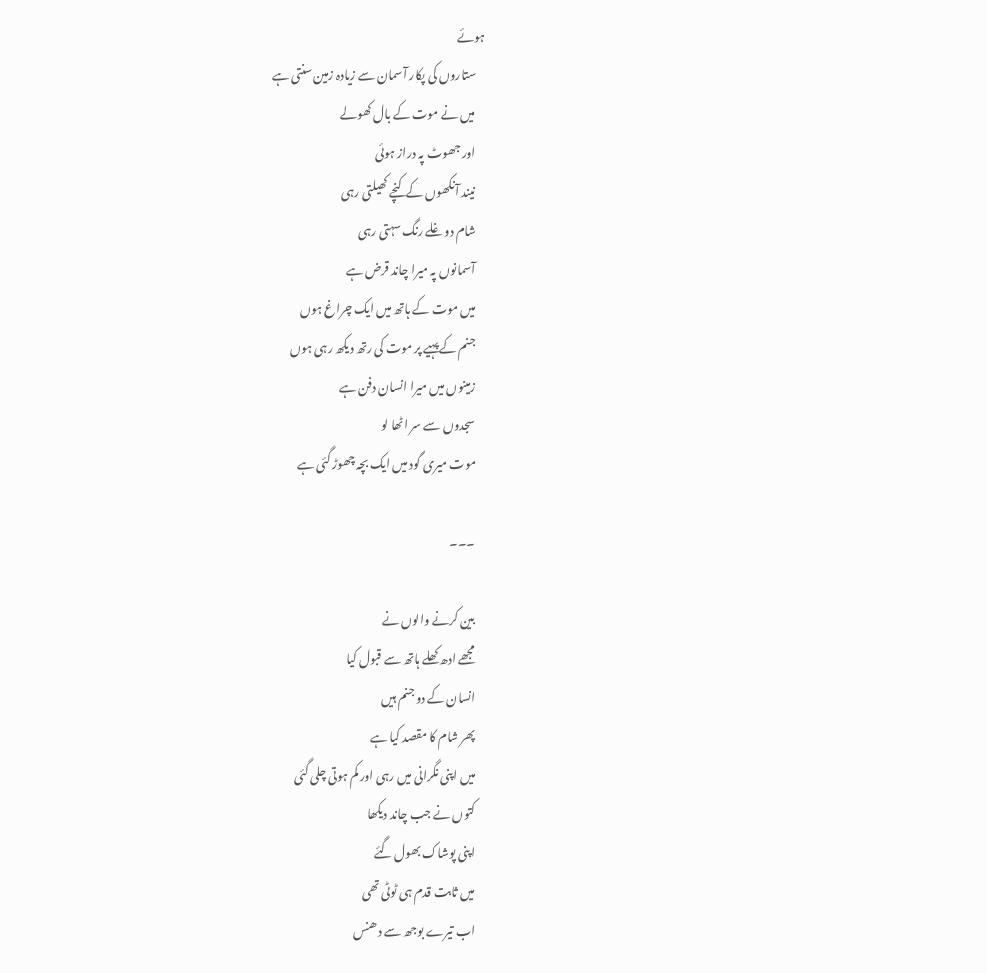ہوئے
    ستاروں کی پکار آسمان سے زیادہ زمین سنتی ہے
    میں نے موت کے بال کھولے
    اور جھوٹ پہ دراز ہوئی
    نیند آنکھوں کے کنچے کھیلتی رہی
    شام دوغلے رنگ سہتی رہی
    آسمانوں پہ میرا چاند قرض ہے
    میں موت کے ہاتھ میں ایک چراغ ہوں
    جنم کے پہیے پر موت کی رتھ دیکھ رہی ہوں
    زمینوں میں میرا انسان دفن ہے
    سجدوں سے سر اٹھا لو
    موت میری گود میں ایک بچہ چھوڑ گئی ہے

    ۔۔۔

    بین کرنے والوں نے
    مجھے ادھ کھلے ہاتھ سے قبول کیا
    انسان کے دو جنم ہیں
    پھر شام کا مقصد کیا ہے
    میں اپنی نگرانی میں رہی اور کم ہوتی چلی گئی
    کتوں نے جب چاند دیکھا
    اپنی پوشاک بھول گئے
    میں ثابت قدم ہی ٹوٹی تھی
    اب تیرے بوجھ سے دھنس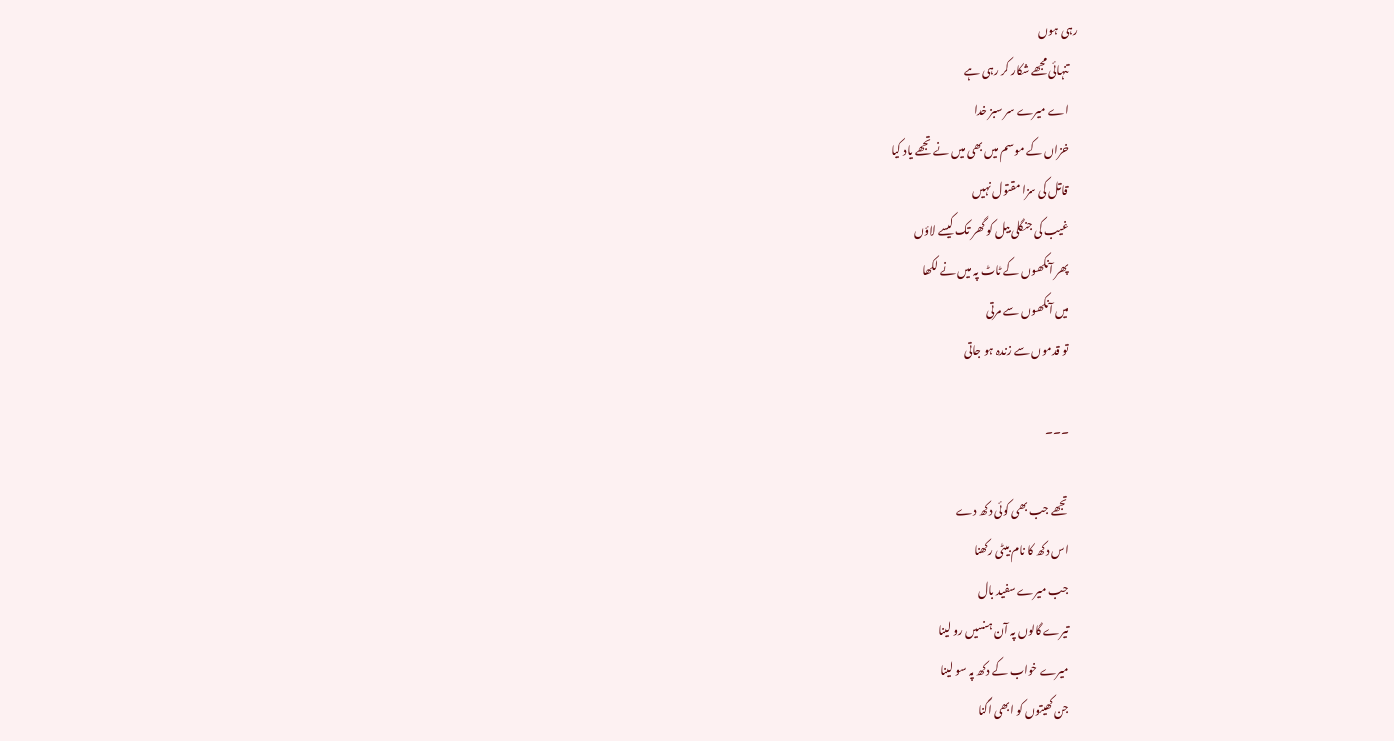رہی ہوں
    تنہائی مجھے شکار کر رہی ہے
    اے میرے سر سبز خدا
    خزاں کے موسم میں بھی میں نے تجھے یاد کیا
    قاتل کی سزا مقتول نہیں
    غیب کی جنگلی بیل کو گھر تک کیسے لاؤں
    پھر آنکھوں کے ٹاٹ پہ میں نے لکھا
    میں آنکھوں سے مرتی
    تو قدموں سے زندہ ہو جاتی

    ۔۔۔

    تجھے جب بھی کوئی دکھ دے
    اس دکھ کا نام بیٹی رکھنا
    جب میرے سفید بال
    تیرے گالوں پہ آن ہنسیں رو لینا
    میرے خواب کے دکھ پہ سو لینا
    جن کھیتوں کو ابھی اگنا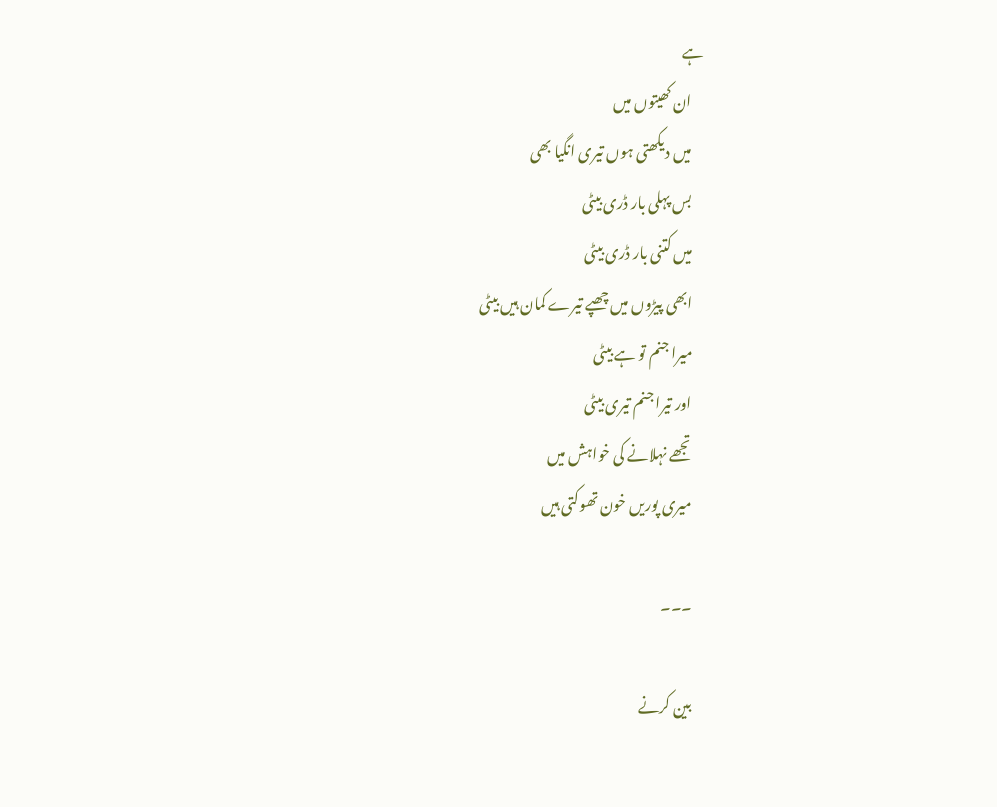ہے
    ان کھیتوں میں
    میں دیکھتی ہوں تیری انگیا بھی
    بس پہلی بار ڈری بیٹی
    میں کتنی بار ڈری بیٹی
    ابھی پیڑوں میں چھپے تیرے کمان ہیں بیٹی
    میرا جنم تو ہے بیٹی
    اور تیرا جنم تیری بیٹی
    تجھے نہلانے کی خواہش میں
    میری پوریں خون تھوکتی ہیں

    ۔۔۔

    بین کرنے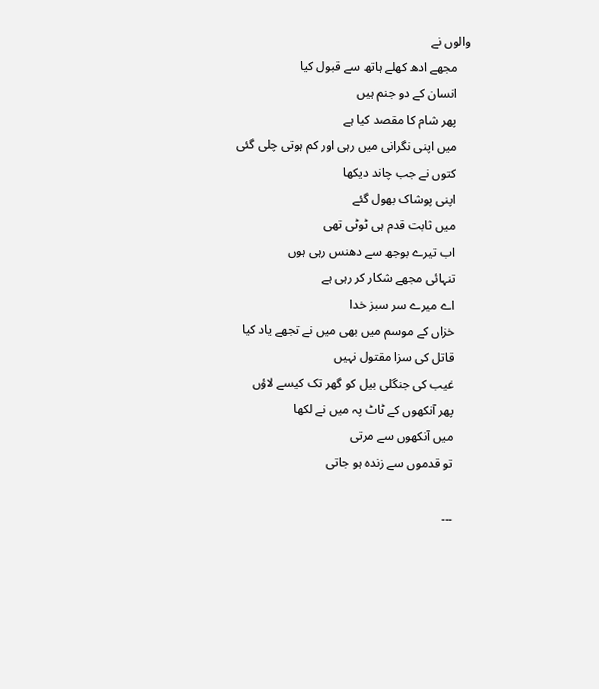والوں نے
    مجھے ادھ کھلے ہاتھ سے قبول کیا
    انسان کے دو جنم ہیں
    پھر شام کا مقصد کیا ہے
    میں اپنی نگرانی میں رہی اور کم ہوتی چلی گئی
    کتوں نے جب چاند دیکھا
    اپنی پوشاک بھول گئے
    میں ثابت قدم ہی ٹوٹی تھی
    اب تیرے بوجھ سے دھنس رہی ہوں
    تنہائی مجھے شکار کر رہی ہے
    اے میرے سر سبز خدا
    خزاں کے موسم میں بھی میں نے تجھے یاد کیا
    قاتل کی سزا مقتول نہیں
    غیب کی جنگلی بیل کو گھر تک کیسے لاؤں
    پھر آنکھوں کے ٹاٹ پہ میں نے لکھا
    میں آنکھوں سے مرتی
    تو قدموں سے زندہ ہو جاتی

    ۔۔۔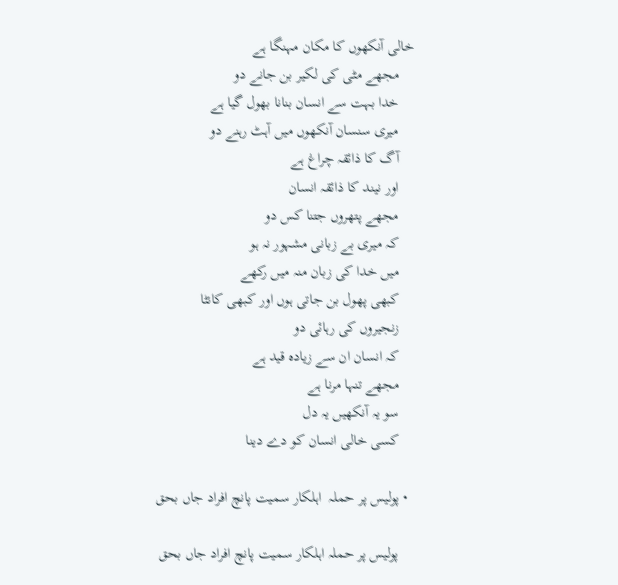خالی آنکھوں کا مکان مہنگا ہے
    مجھے مٹی کی لکیر بن جانے دو
    خدا بہت سے انسان بنانا بھول گیا ہے
    میری سنسان آنکھوں میں آہٹ رہنے دو
    آگ کا ذائقہ چراغ ہے
    اور نیند کا ذائقہ انسان
    مجھے پتھروں جتنا کس دو
    کہ میری بے زبانی مشہور نہ ہو
    میں خدا کی زبان منہ میں رکھے
    کبھی پھول بن جاتی ہوں اور کبھی کانٹا
    زنجیروں کی رہائی دو
    کہ انسان ان سے زیادہ قید ہے
    مجھے تنہا مرنا ہے
    سو یہ آنکھیں یہ دل
    کسی خالی انسان کو دے دینا

  • پولیس پر حملہ  اہلکار سمیت پانچ افراد جاں بحق

    پولیس پر حملہ اہلکار سمیت پانچ افراد جاں بحق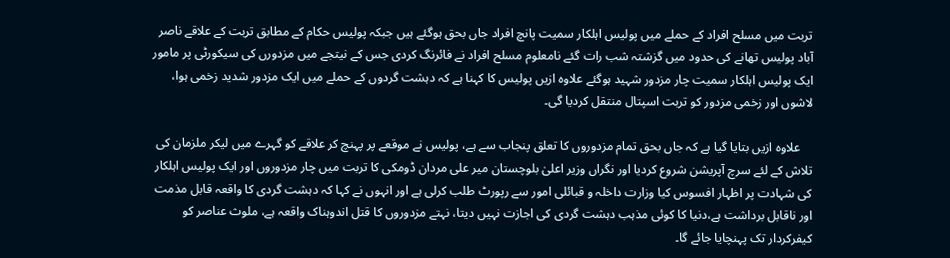تربت میں مسلح افراد کے حملے میں پولیس اہلکار سمیت پانچ افراد جاں بحق ہوگئے ہیں جبکہ پولیس حکام کے مطابق تربت کے علاقے ناصر آباد پولیس تھانے کی حدود میں گزشتہ شب رات گئے نامعلوم مسلح افراد نے فائرنگ کردی جس کے نیتجے میں مزدورں کی سیکورٹی پر مامور ایک پولیس اہلکار سمیت چار مزدور شہید ہوگئے علاوہ ازیں پولیس کا کہنا ہے کہ دہشت گردوں کے حملے میں ایک مزدور شدید زخمی ہوا، لاشوں اور زخمی مزدور کو تربت اسپتال منتقل کردیا گی۔

    علاوہ ازیں بتایا گیا ہے کہ جاں بحق تمام مزدوروں کا تعلق پنجاب سے ہے، پولیس نے موقعے پر پہنچ کر علاقے کو گہرے میں لیکر ملزمان کی تلاش کے لئے سرچ آپریشن شروع کردیا اور نگراں وزیر اعلیٰ بلوچستان میر علی مردان ڈومکی کا تربت میں چار مزدوروں اور ایک پولیس اہلکار کی شہادت پر اظہار افسوس کیا وزارت داخلہ و قبائلی امور سے رپورٹ طلب کرلی ہے اور انہوں نے کہا کہ دہشت گردی کا واقعہ قابل مذمت اور ناقابل برداشت ہے،دنیا کا کوئی مذہب دہشت گردی کی اجازت نہیں دیتا، نہتے مزدوروں کا قتل اندوہناک واقعہ ہے، ملوث عناصر کو کیفرکردار تک پہنچایا جائے گا۔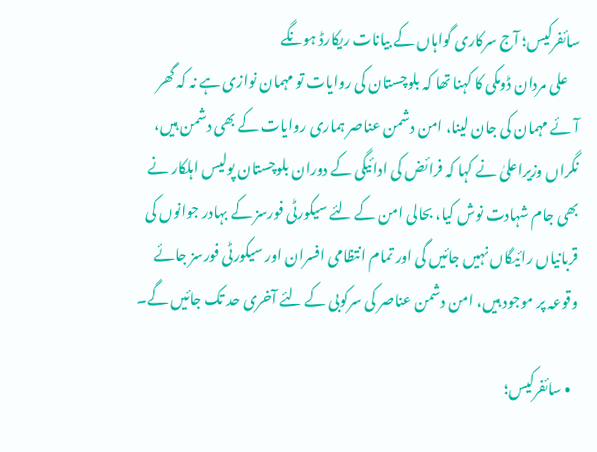سائفرکیس؛ آج سرکاری گواہاں کے بیانات ریکارڈ ہونگے
    علی مردان ڈومکی کا کہنا تھا کہ بلوچستان کی روایات تو مہمان نوازی ہے نہ کہ گھر آئے مہمان کی جان لینا، امن دشمن عناصر ہماری روایات کے بھی دشمن ہیں، نگراں وزیراعلیٰ نے کہا کہ فرائض کی ادائیگی کے دوران بلوچستان پولیس اہلکار نے بھی جام شہادت نوش کیا، بحالی امن کے لئے سیکورٹی فورسز کے بہادر جوانوں کی قربانیاں رائیگاں نہیں جائیں گی اور تمام انتظامی افسران اور سیکورٹی فورسز جائے وقوعہ پر موجود ہیں، امن دشمن عناصر کی سرکوبی کے لئے آخری حد تک جائیں گے۔

  • سائفرکیس؛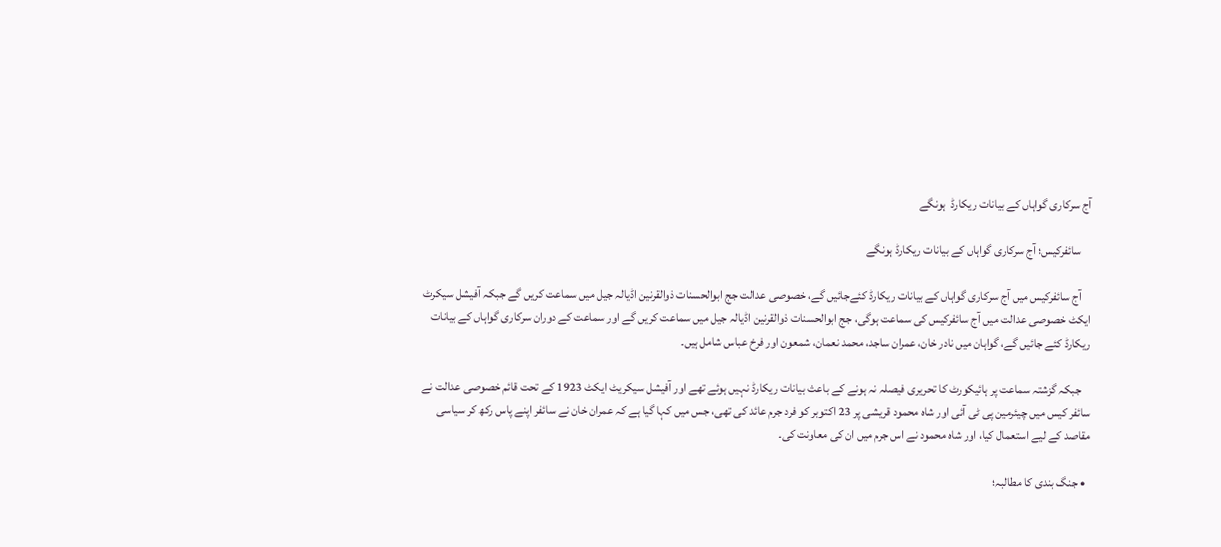آج سرکاری گواہاں کے بیانات ریکارڈ  ہونگے

    سائفرکیس؛ آج سرکاری گواہاں کے بیانات ریکارڈ ہونگے

    آج سائفرکیس میں آج سرکاری گواہاں کے بیانات ریکارڈ کئےجائیں گے، خصوصی عدالت جج ابوالحسنات ذوالقرنین اڈیالہ جیل میں سماعت کریں گے جبکہ آفیشل سیکرٹ ایکٹ خصوصی عدالت میں آج سائفرکیس کی سماعت ہوگی، جج ابوالحسنات ذوالقرنین اڈیالہ جیل میں سماعت کریں گے اور سماعت کے دوران سرکاری گواہاں کے بیانات ریکارڈ کئے جائیں گے، گواہان میں نادر خان، عمران ساجد، محمد نعمان، شمعون اور فرخ عباس شامل ہیں۔

    جبکہ گزشتہ سماعت پر ہائیکورٹ کا تحریری فیصلہ نہ ہونے کے باعث بیانات ریکارڈ نہیں ہوئے تھے اور آفیشل سیکریٹ ایکٹ 1923 کے تحت قائم خصوصی عدالت نے سائفر کیس میں چیئرمین پی ٹی آئی اور شاہ محمود قریشی پر 23 اکتوبر کو فرد جرم عائد کی تھی، جس میں کہا گیا ہے کہ عمران خان نے سائفر اپنے پاس رکھ کر سیاسی مقاصد کے لیے استعمال کیا، اور شاہ محمود نے اس جرم میں ان کی معاونت کی۔

  • جنگ بندی کا مطالبہ؛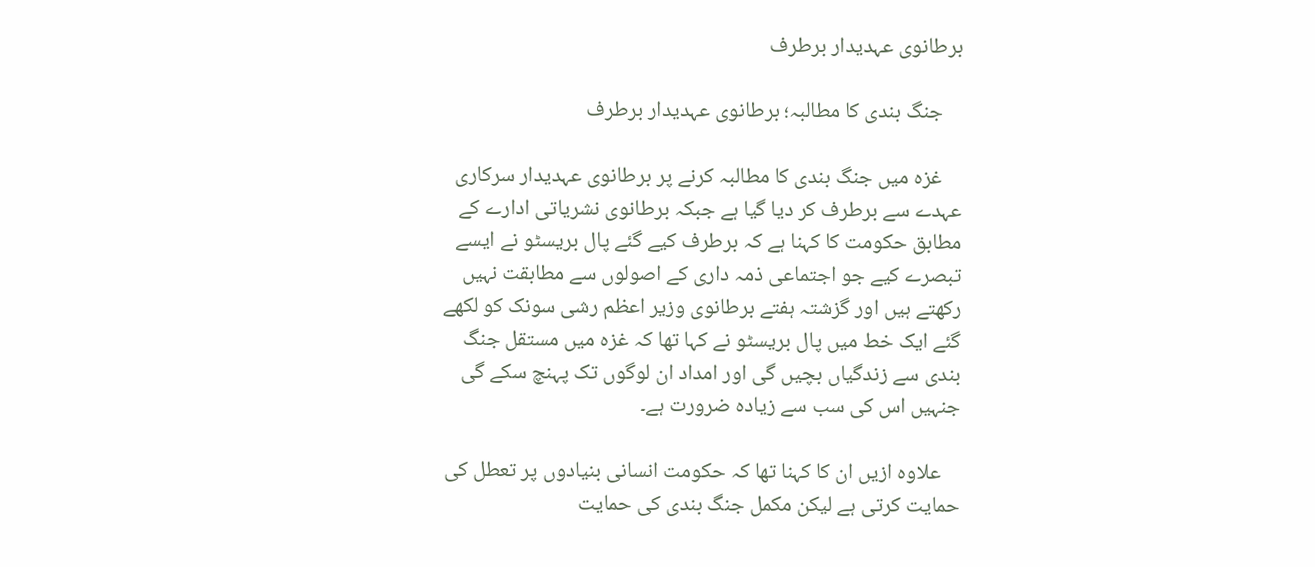برطانوی عہدیدار برطرف

    جنگ بندی کا مطالبہ؛ برطانوی عہدیدار برطرف

    غزہ میں جنگ بندی کا مطالبہ کرنے پر برطانوی عہدیدار سرکاری عہدے سے برطرف کر دیا گیا ہے جبکہ برطانوی نشریاتی ادارے کے مطابق حکومت کا کہنا ہے کہ برطرف کیے گئے پال بریسٹو نے ایسے تبصرے کیے جو اجتماعی ذمہ داری کے اصولوں سے مطابقت نہیں رکھتے ہیں اور گزشتہ ہفتے برطانوی وزیر اعظم رشی سونک کو لکھے گئے ایک خط میں پال بریسٹو نے کہا تھا کہ غزہ میں مستقل جنگ بندی سے زندگیاں بچیں گی اور امداد ان لوگوں تک پہنچ سکے گی جنہیں اس کی سب سے زیادہ ضرورت ہے۔

    علاوہ ازیں ان کا کہنا تھا کہ حکومت انسانی بنیادوں پر تعطل کی حمایت کرتی ہے لیکن مکمل جنگ بندی کی حمایت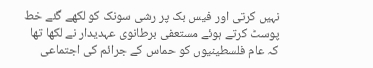نہیں کرتی اور فیس بک پر رشی سونک کو لکھے گئے خط پوسٹ کرتے ہوئے مستعفی برطانوی عہدیدار نے لکھا تھا کہ عام فلسطینیوں کو حماس کے جرائم کی اجتماعی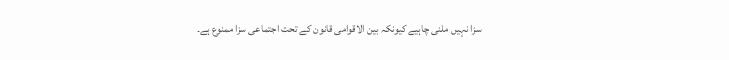سزا نہیں ملنی چاہیے کیونکہ بین الاقوامی قانون کے تحت اجتماعی سزا ممنوع ہے۔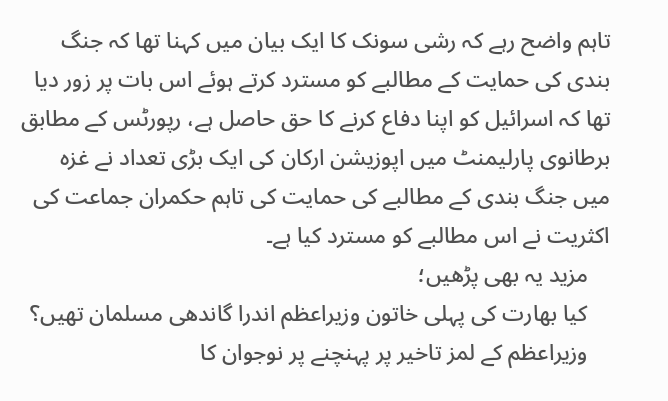تاہم واضح رہے کہ رشی سونک کا ایک بیان میں کہنا تھا کہ جنگ بندی کی حمایت کے مطالبے کو مسترد کرتے ہوئے اس بات پر زور دیا تھا کہ اسرائیل کو اپنا دفاع کرنے کا حق حاصل ہے، رپورٹس کے مطابق برطانوی پارلیمنٹ میں اپوزیشن ارکان کی ایک بڑی تعداد نے غزہ میں جنگ بندی کے مطالبے کی حمایت کی تاہم حکمران جماعت کی اکثریت نے اس مطالبے کو مسترد کیا ہے۔
    مزید یہ بھی پڑھیں؛
    کیا بھارت کی پہلی خاتون وزیراعظم اندرا گاندھی مسلمان تھیں؟
    وزیراعظم کے لمز تاخیر پر پہنچنے پر نوجوان کا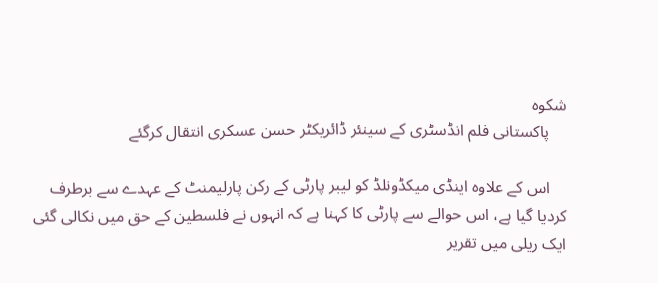شکوہ
    پاکستانی فلم انڈسٹری کے سینئر ڈائریکٹر حسن عسکری انتقال کرگئے

    اس کے علاوہ اینڈی میکڈونلڈ کو لیبر پارٹی کے رکن پارلیمنٹ کے عہدے سے برطرف کردیا گیا ہے، اس حوالے سے پارٹی کا کہنا ہے کہ انہوں نے فلسطین کے حق میں نکالی گئی ایک ریلی میں تقریر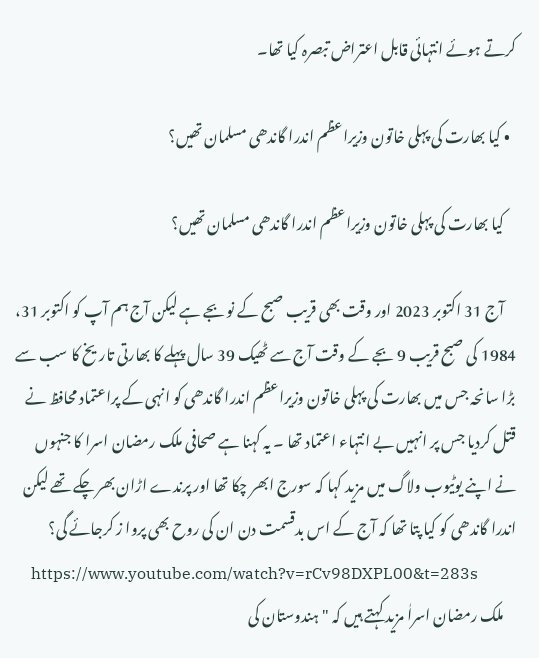کرتے ہوئے انتہائی قابل اعتراض تبصرہ کیا تھا۔

  • کیا بھارت کی پہلی خاتون وزیراعظم اندرا گاندھی مسلمان تھیں؟

    کیا بھارت کی پہلی خاتون وزیراعظم اندرا گاندھی مسلمان تھیں؟

    آج 31 اکتوبر 2023 اور وقت بھی قریب صبح کے نو بجے ہے لیکن آج ہم آپ کو اکتوبر 31، 1984 کی صبح قریب 9 بجے کے وقت آج سے ٹھیک 39 سال پہلے کا بھارتی تاریخ کا سب سے بڑا سانحہ جس میں بھارت کی پہلی خاتون وزیراعظم اندرا گاندھی کو انہی کے پراعتماد محافظ نے قتل کردیا جس پر انہیں بے انتہاء اعتماد تھا ۔ یہ کہنا ہے صحافی ملک رمضان اسرا کا جنہوں نے اپنے یوٹیوب ولاگ میں مزید کہا کہ سورج ابھر چکا تھا اور پرندے اڑان بھر چکے تھے لیکن اندرا گاندھی کو کیا پتا تھا کہ آج کے اس بدقسمت دن ان کی روح بھی پروا ز کرجائے گی؟
    https://www.youtube.com/watch?v=rCv98DXPL00&t=283s
    ملک رمضان اسراٰ مزید کہتے ہیں کہ "ہندوستان کی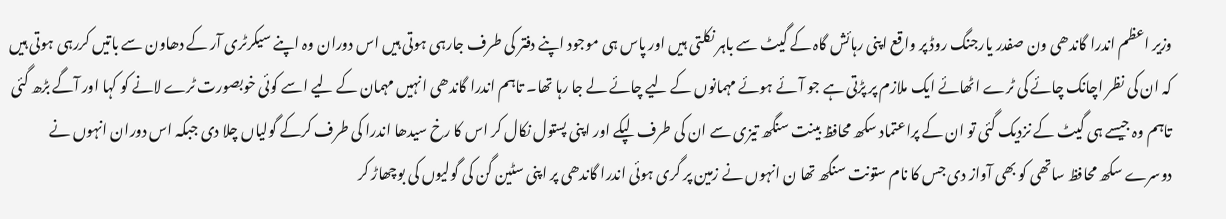وزیر اعظم اندرا گاندھی ون صفدر یارجنگ روڈ پر واقع اپنی رہائش گاہ کے گیٹ سے باہر نکلتی ہیں اور پاس ہی موجود اپنے دفتر کی طرف جارہی ہوتی ہیں اس دوران وہ اپنے سیکرٹری آر کے دھاون سے باتیں کررہی ہوتی ہیں کہ ان کی نظر اچانک چائے کی ٹرے اٹھائے ایک ملازم پر پڑتی ہے جو آئے ہوئے مہمانوں کے لیے چائے لے جا رہا تھا۔ تاہم اندرا گاندھی انہیں مہمان کے لیے اسے کوئی خوبصورت ٹرے لانے کو کہا اور آگے بڑھ گئی تاہم وہ جیسے ہی گیٹ کے نزدیک گئی تو ان کے پراعتماد سکھ محافظ بینت سنگھ تیزی سے ان کی طرف لپکے اور اپنی پستول نکال کر اس کا رخ سیدھا اندرا کی طرف کرکے گولیاں چلا دی جبکہ اس دوران انہوں نے دوسرے سکھ محافظ ساتھی کو بھی آواز دی جس کا نام ستونت سنگھ تھا ن انہوں نے زمین پر گری ہوئی اندرا گاندھی پر اپنی سٹین گن کی گولیوں کی بوچھاڑ کر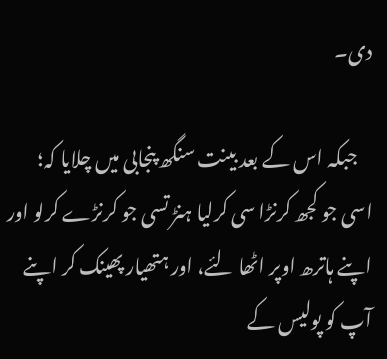دی۔

    جبکہ اس کے بعد بینت سنگھ پنجابی میں چلایا کہ؛ اسی جو کجھ کرنڑا سی کرلیا ہنڑ تسی جو کرنڑے کرلو اور اپنے ہاترھ اوپر اٹھا لئے، اور ہتھیار پھینک کر اپنے آپ کو پولیس کے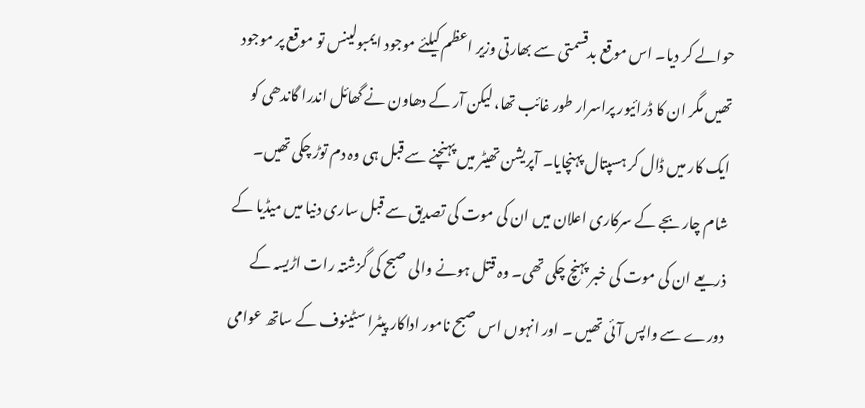حوالے کر دیا۔ اس موقع بدقسمتی سے بھارتی وزیر اعظم کیلئے موجود ایمبولینس تو موقع پر موجود تھیں مگر ان کا ڈرائیور پراسرار طور غائب تھا، لیکن آر کے دھاون نے گھائل اندرا گاندھی کو ایک کار میں ڈال کر ہسپتال پہنچایا۔ آپریشن تھیٹر میں پہنچنے سے قبل ہی وہ دم توڑ چکی تھیں۔ شام چار بجے کے سرکاری اعلان میں ان کی موت کی تصدیق سے قبل ساری دنیا میں میڈیا کے ذریعے ان کی موت کی خبر پہنچ چکی تھی۔ وہ قتل ہونے والی صبح کی گزشتہ رات اڑیسہ کے دورے سے واپس آئی تھیں ۔ اور انہوں اس صبح نامور اداکار پیٹرا سٹینوف کے ساتھ عوامی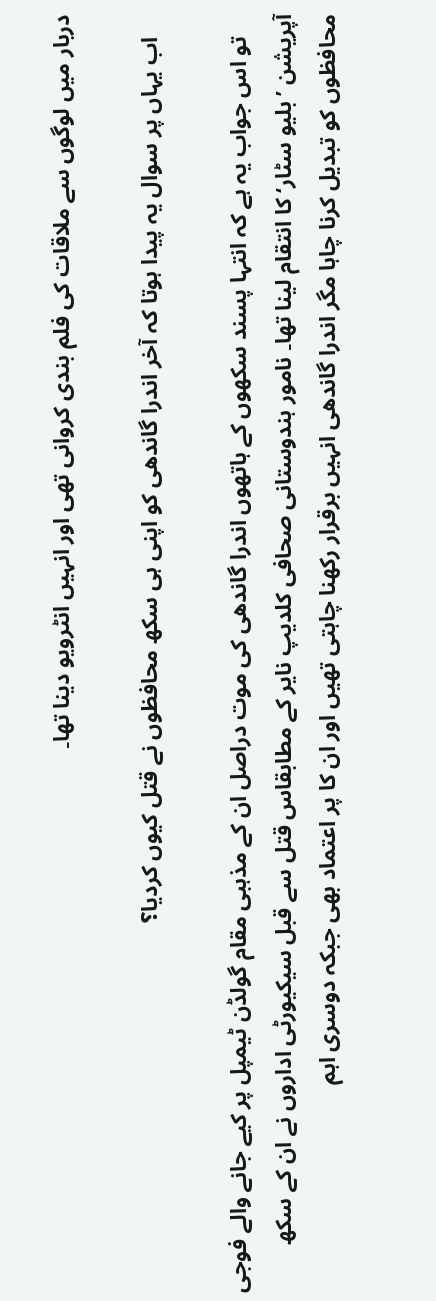دربار میں لوگوں سے ملاقات کی فلم بندی کروانی تھی اور انہیں انٹرویو دینا تھا۔

    اب یہاں پر سوال یہ پیدا ہوتا کہ آخر اندرا گاندھی کو اپنی ہی سکھ محافظوں نے قتل کیوں کردیا؟

    تو اس جواب یہ ہے کہ انتہا پسند سکھوں کے ہاتھوں اندرا گاندھی کی موت دراصل ان کے مذہبی مقام گولڈن ٹیمپل پر کیے جانے والے فوجی آپریشن ’بلیو سٹار‘ کا انتقام لینا تھا۔ نامور ہندوستانی صحافی کلدیپ نایر کے مطابقاس قتل سے قبل سیکیورٹی اداروں نے ان کے سکھ محافظوں کو تبدیل کرنا چاہا مگر اندرا گاندھی انہیں برقرار رکھنا چاہتی تھیں اور ان کا پر اعتماد بھی جبکہ دوسری اہم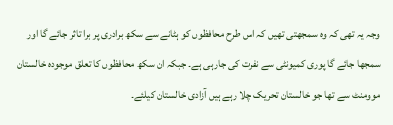وجہ یہ تھی کہ وہ سمجھتی تھیں کہ اس طرح محافظوں کو ہٹانے سے سکھ برادری پر برا تاثر جائے گا اور سمجھا جائے گا پوری کمیونٹی سے نفرت کی جارہی ہے۔ جبکہ ان سکھ محافظوں کا تعلق موجودہ خالستان موومنٹ سے تھا جو خالستان تحریک چلا رہے ہیں آزادی خالستان کیلئے۔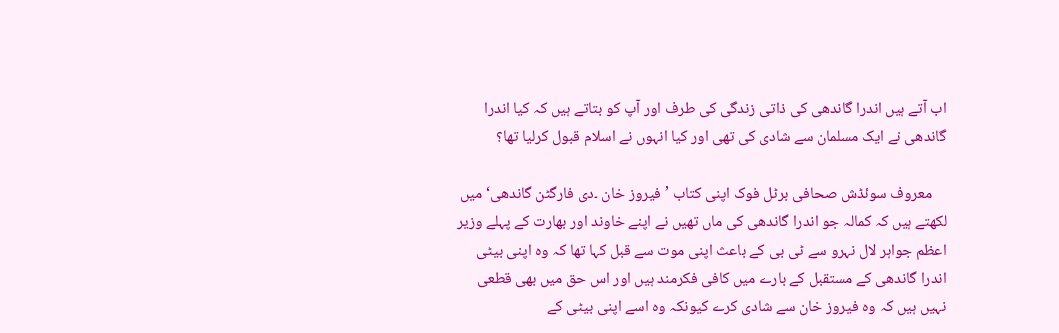اب آتے ہیں اندرا گاندھی کی ذاتی زندگی کی طرف اور آپ کو بتاتے ہیں کہ کیا اندرا گاندھی نے ایک مسلمان سے شادی کی تھی اور کیا انہوں نے اسلام قبول کرلیا تھا؟

    معروف سوئڈش صحافی برٹل فوک اپنی کتاب ’فیروز خان ۔دی فارگٹن گاندھی‘ میں لکھتے ہیں کہ کمالہ جو اندرا گاندھی کی ماں تھیں نے اپنے خاوند اور بھارت کے پہلے وزیر اعظم جواہر لال نہرو سے ٹی بی کے باعث اپنی موت سے قبل کہا تھا کہ وہ اپنی بیٹی اندرا گاندھی کے مستقبل کے بارے میں کافی فکرمند ہیں اور اس حق میں بھی قطعی نہیں ہیں کہ وہ فیروز خان سے شادی کرے کیونکہ وہ اسے اپنی بیٹی کے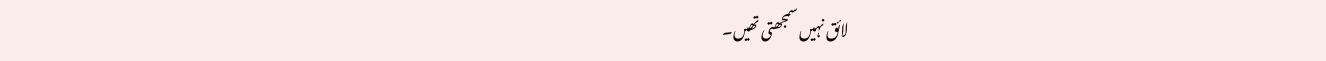لائق نہیں سمجھتی تھیں۔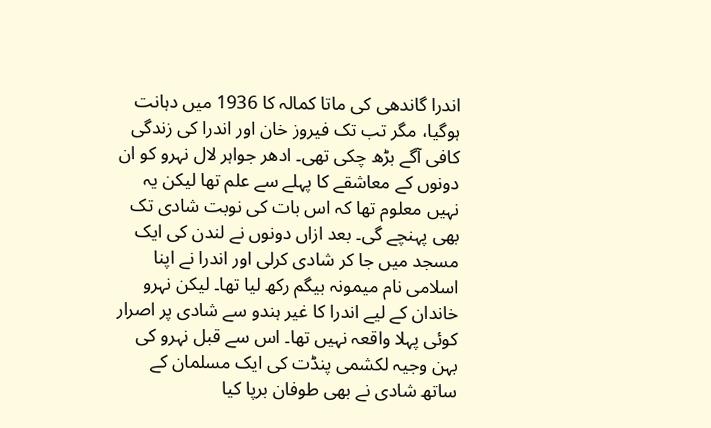اندرا گاندھی کی ماتا کمالہ کا 1936 میں دہانت ہوگیا، مگر تب تک فیروز خان اور اندرا کی زندگی کافی آگے بڑھ چکی تھی۔ ادھر جواہر لال نہرو کو ان دونوں کے معاشقے کا پہلے سے علم تھا لیکن یہ نہیں معلوم تھا کہ اس بات کی نوبت شادی تک بھی پہنچے گی۔ بعد ازاں دونوں نے لندن کی ایک مسجد میں جا کر شادی کرلی اور اندرا نے اپنا اسلامی نام میمونہ بیگم رکھ لیا تھا۔ لیکن نہرو خاندان کے لیے اندرا کا غیر ہندو سے شادی پر اصرار کوئی پہلا واقعہ نہیں تھا۔ اس سے قبل نہرو کی بہن وجیہ لکشمی پنڈت کی ایک مسلمان کے ساتھ شادی نے بھی طوفان برپا کیا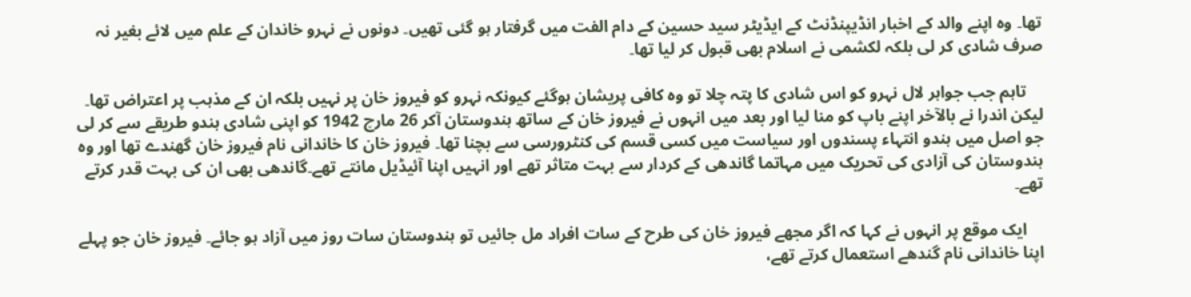تھا۔ وہ اپنے والد کے اخبار انڈیپنڈنٹ کے ایڈیٹر سید حسین کے دام الفت میں گرفتار ہو گئی تھیں۔ دونوں نے نہرو خاندان کے علم میں لائے بغیر نہ صرف شادی کر لی بلکہ لکشمی نے اسلام بھی قبول کر لیا تھا۔

    تاہم جب جواہر لال نہرو کو اس شادی کا پتہ چلا تو وہ کافی پریشان ہوگئے کیونکہ نہرو کو فیروز خان پر نہیں بلکہ ان کے مذہب پر اعتراض تھا۔ لیکن اندرا نے بالآخر اپنے باپ کو منا لیا اور بعد میں انہوں نے فیروز خان کے ساتھ ہندوستان آکر 26 مارچ 1942 کو اپنی شادی ہندو طریقے سے کر لی جو اصل میں ہندو انتہاء پسندوں اور سیاست میں کسی قسم کی کنٹرورسی سے بچنا تھا۔ فیروز خان کا خاندانی نام فیروز خان گھندے تھا اور وہ ہندوستان کی آزادی کی تحریک میں مہاتما گاندھی کے کردار سے بہت متاثر تھے اور انہیں اپنا آئیڈیل مانتے تھے۔گاندھی بھی ان کی بہت قدر کرتے تھے۔

    ایک موقع پر انہوں نے کہا کہ اگر مجھے فیروز خان کی طرح کے سات افراد مل جائیں تو ہندوستان سات روز میں آزاد ہو جائے۔ فیروز خان جو پہلے اپنا خاندانی نام گندھے استعمال کرتے تھے،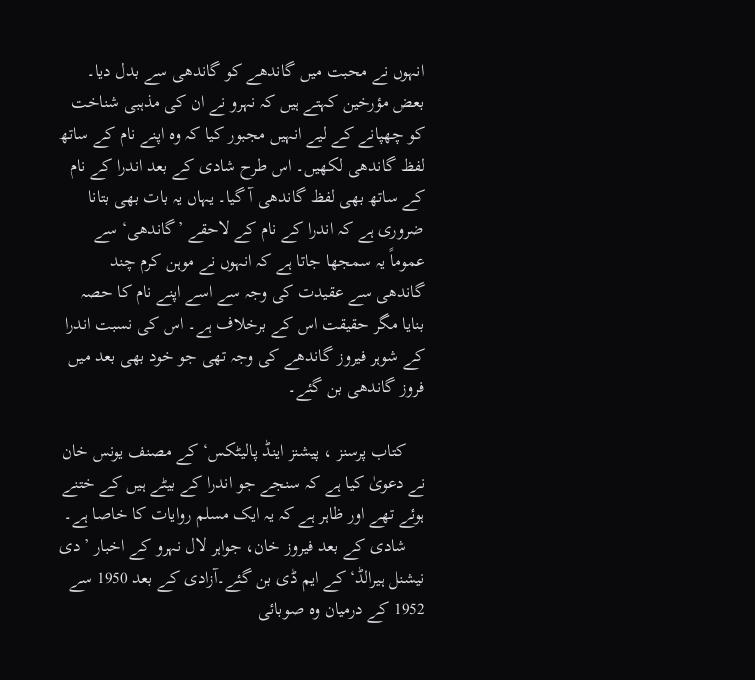انہوں نے محبت میں گاندھے کو گاندھی سے بدل دیا۔ بعض مؤرخین کہتے ہیں کہ نہرو نے ان کی مذہبی شناخت کو چھپانے کے لیے انہیں مجبور کیا کہ وہ اپنے نام کے ساتھ لفظ گاندھی لکھیں۔ اس طرح شادی کے بعد اندرا کے نام کے ساتھ بھی لفظ گاندھی آ گیا۔ یہاں یہ بات بھی بتانا ضروری ہے کہ اندرا کے نام کے لاحقے ’گاندھی‘ سے عموماً یہ سمجھا جاتا ہے کہ انہوں نے موہن کرم چند گاندھی سے عقیدت کی وجہ سے اسے اپنے نام کا حصہ بنایا مگر حقیقت اس کے برخلاف ہے۔ اس کی نسبت اندرا کے شوہر فیروز گاندھے کی وجہ تھی جو خود بھی بعد میں فروز گاندھی بن گئے۔

    کتاب پرسنز ، پیشنز اینڈ پالیٹکس‘ کے مصنف یونس خان نے دعویٰ کیا ہے کہ سنجے جو اندرا کے بیٹے ہیں کے ختنے ہوئے تھے اور ظاہر ہے کہ یہ ایک مسلم روایات کا خاصا ہے۔
    شادی کے بعد فیروز خان، جواہر لال نہرو کے اخبار ’دی نیشنل ہیرالڈ‘ کے ایم ڈی بن گئے۔آزادی کے بعد 1950 سے 1952 کے درمیان وہ صوبائی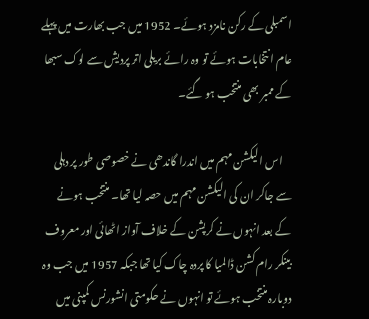اسمبلی کے رکن نامزد ہوئے۔ 1952 میں جب بھارت میں پہلے عام انتخابات ہوئے تو وہ رائے بریلی اتر پردیش سے لوک سبھا کے ممبر بھی منتخب ہو گئے۔

    اس الیکشن مہم میں اندرا گاندھی نے خصوصی طور پر دہلی سے جاکر ان کی الیکشن مہم میں حصہ لیا تھا۔ منتخب ہونے کے بعد انہوں نے کرپشن کے خلاف آواز اٹھائی اور معروف بینکر رام کشن ڈالمیا کا پردہ چاک کیا تھا جبکہ 1957 میں جب وہ دوبارہ منتخب ہوئے تو انہوں نے حکومتی انشورنس کمپنی میں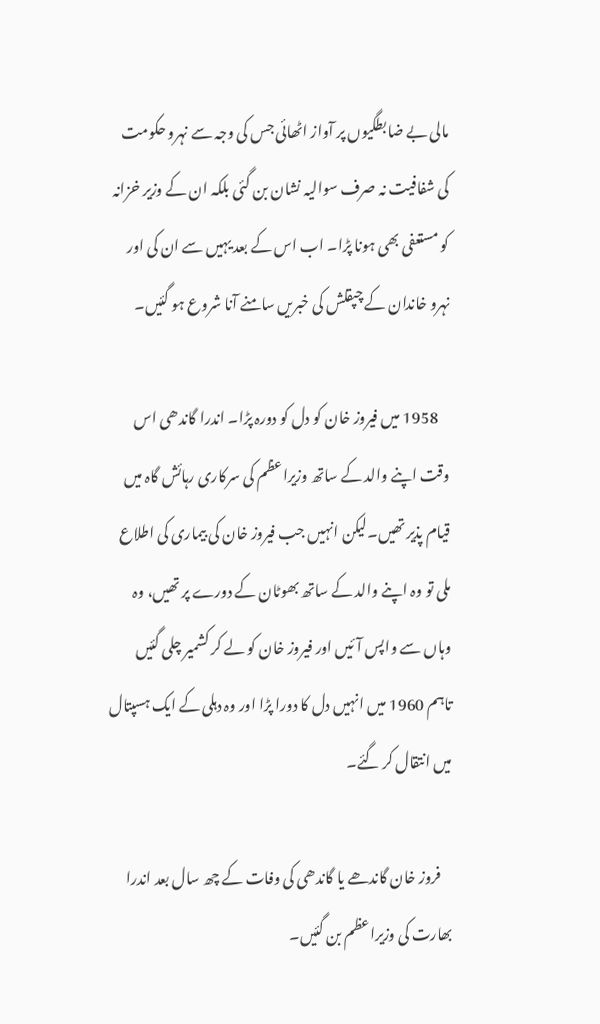مالی بے ضابطگیوں پر آواز اٹھائی جس کی وجہ سے نہرو حکومت کی شفافیت نہ صرف سوالیہ نشان بن گئی بلکہ ان کے وزیر خزانہ کو مستعفی بھی ہونا پڑا۔ اب اس کے بعد یہیں سے ان کی اور نہرو خاندان کے چپقلش کی خبریں سامنے آنا شروع ہو گئیں۔

    1958 میں فیروز خان کو دل کو دورہ پڑا۔ اندرا گاندھی اس وقت اپنے والد کے ساتھ وزیراعظم کی سرکاری رہائش گاہ میں قیام پذیر تھیں۔لیکن انہیں جب فیروز خان کی بیماری کی اطلاع ملی تو وہ اپنے والد کے ساتھ بھوٹان کے دورے پر تھیں، وہ وہاں سے واپس آئیں اور فیروز خان کو لے کر کشمیر چلی گئیں تاہم 1960 میں انہیں دل کا دورا پڑا اور وہ دہلی کے ایک ہسپتال میں انتقال کر گئے۔

    فروز خان گاندھے یا گاندھی کی وفات کے چھ سال بعد اندرا بھارت کی وزیراعظم بن گئیں۔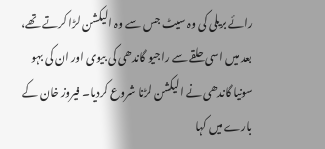رائے بریلی کی وہ سیٹ جس سے وہ الیکشن لڑا کرتے تھے، بعد میں اسی حلقے سے راجیو گاندھی کی بیوی اور ان کی بہو سونیا گاندھی نے الیکشن لڑنا شروع کردیا۔ فیروز خان کے بارے میں کہا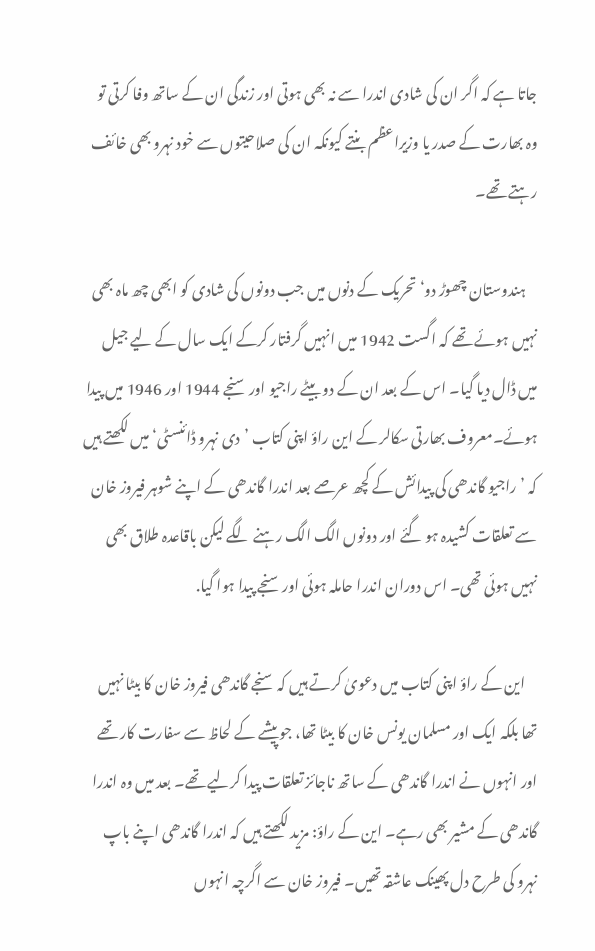جاتا ہے کہ اگر ان کی شادی اندرا سے نہ بھی ہوتی اور زندگی ان کے ساتھ وفا کرتی تو وہ بھارت کے صدر یا وزیراعظم بنتے کیونکہ ان کی صلاحیتوں سے خود نہرو بھی خائف رہتے تھے۔

    ہندوستان چھوڑ دو‘ تحریک کے دنوں میں جب دونوں کی شادی کو ابھی چھ ماہ بھی نہیں ہوئے تھے کہ اگست 1942 میں انہیں گرفتار کرکے ایک سال کے لیے جیل میں ڈال دیا گیا۔ اس کے بعد ان کے دو بیٹے راجیو اور سنجے 1944 اور 1946 میں پیدا ہوئے۔معروف بھارتی سکالر کے این راؤ اپنی کتاب ’دی نہرو ڈائنسٹی‘ میں لکھتے ہیں کہ ’راجیو گاندھی کی پیدائش کے کچھ عرصے بعد اندرا گاندھی کے اپنے شوہر فیروز خان سے تعلقات کشیدہ ہو گئے اور دونوں الگ الگ رہنے لگے لیکن باقاعدہ طلاق بھی نہیں ہوئی تھی۔ اس دوران اندرا حاملہ ہوئی اور سنجے پیدا ہوا گیا.

    این کے راؤ اپنی کتاب میں دعویٰ کرتے ہیں کہ سنجے گاندھی فیروز خان کا بیٹا نہیں تھا بلکہ ایک اور مسلمان یونس خان کا بیٹا تھا، جو پیشے کے لحاظ سے سفارت کار تھے اور انہوں نے اندرا گاندھی کے ساتھ ناجائز تعلقات پیدا کرلیے تھے۔ بعد میں وہ اندرا گاندھی کے مشیر بھی رہے۔ این کے راؤ: مزید لکھتے ہیں کہ اندرا گاندھی اپنے باپ نہرو کی طرح دل پھینک عاشقہ تھیں۔ فیروز خان سے اگرچہ انہوں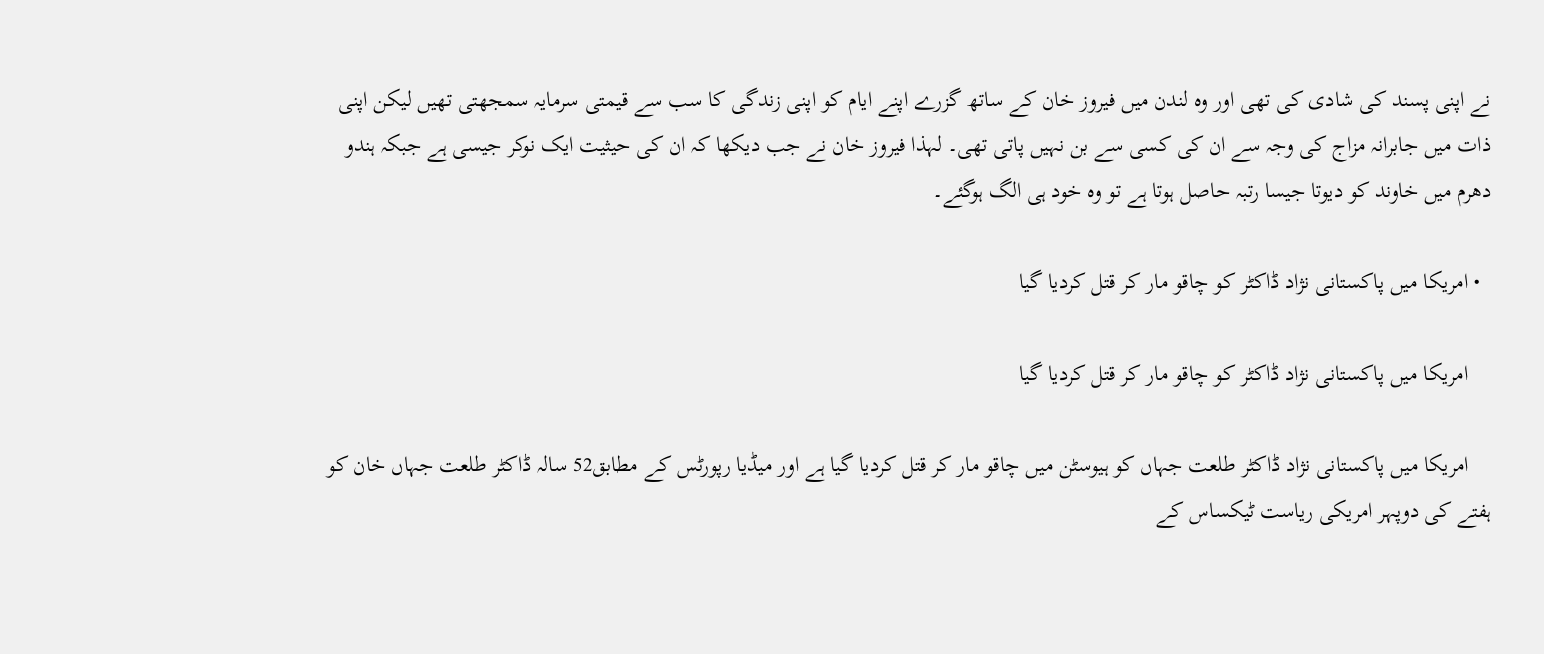نے اپنی پسند کی شادی کی تھی اور وہ لندن میں فیروز خان کے ساتھ گزرے اپنے ایام کو اپنی زندگی کا سب سے قیمتی سرمایہ سمجھتی تھیں لیکن اپنی ذات میں جابرانہ مزاج کی وجہ سے ان کی کسی سے بن نہیں پاتی تھی۔ لہذا فیروز خان نے جب دیکھا کہ ان کی حیثیت ایک نوکر جیسی ہے جبکہ ہندو دھرم میں خاوند کو دیوتا جیسا رتبہ حاصل ہوتا ہے تو وہ خود ہی الگ ہوگئے۔

  • امریکا میں پاکستانی نژاد ڈاکٹر کو چاقو مار کر قتل کردیا گیا

    امریکا میں پاکستانی نژاد ڈاکٹر کو چاقو مار کر قتل کردیا گیا

    امریکا میں پاکستانی نژاد ڈاکٹر طلعت جہاں کو ہیوسٹن میں چاقو مار کر قتل کردیا گیا ہے اور میڈیا رپورٹس کے مطابق52 سالہ ڈاکٹر طلعت جہاں خان کو ہفتے کی دوپہر امریکی ریاست ٹیکساس کے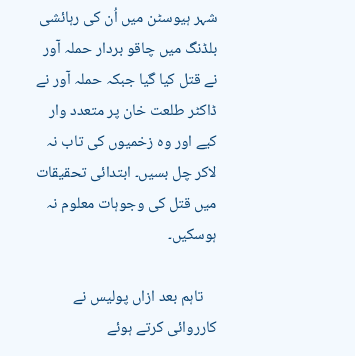شہر ہیوسٹن میں اُن کی رہائشی بلڈنگ میں چاقو بردار حملہ آور نے قتل کیا گیا جبکہ حملہ آور نے ڈاکٹر طلعت خان پر متعدد وار کیے اور وہ زخمیوں کی تاب نہ لاکر چل بسیں۔ ابتدائی تحقیقات میں قتل کی وجوہات معلوم نہ ہوسکیں۔

    تاہم بعد ازاں پولیس نے کارروائی کرتے ہوئے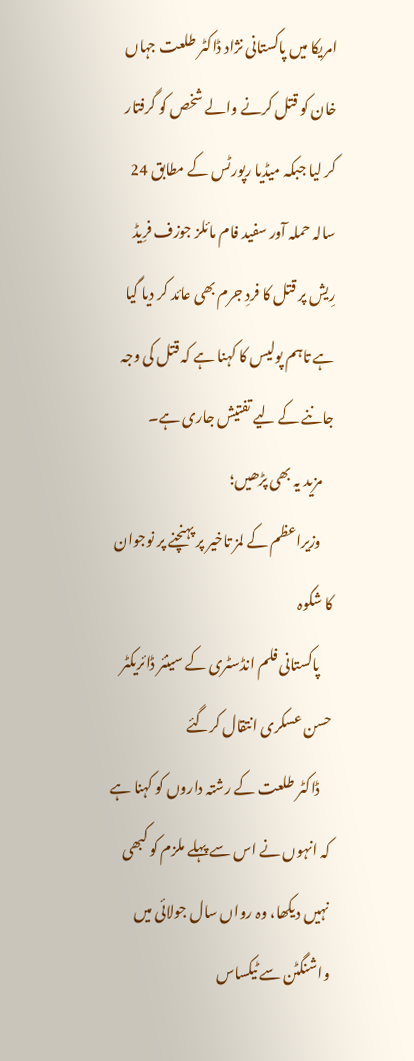امریکا میں پاکستانی نژاد ڈاکٹر طلعت جہاں خان کو قتل کرنے والے شخص کو گرفتار کر لیا جبکہ میڈیا رپورٹس کے مطابق 24 سالہ حملہ آور سفید فام مائلز جوزف فرِیڈ رِیش پر قتل کا فردِ جرم بھی عائد کر دیا گیا ہے تاہم پولیس کا کہنا ہے کہ قتل کی وجہ جاننے کے لیے تفتیش جاری ہے۔
    مزید یہ بھی پڑھیں؛
    وزیراعظم کے لمز تاخیر پر پہنچنے پر نوجوان کا شکوہ
    پاکستانی فلم انڈسٹری کے سینئر ڈائریکٹر حسن عسکری انتقال کرگئے
    ڈاکٹر طلعت کے رشتہ داروں کو کہنا ہے کہ انہوں نے اس سے پہلے ملزم کو کبھی نہیں دیکھا، وہ رواں سال جولائی میں واشنگٹن سے ٹیکساس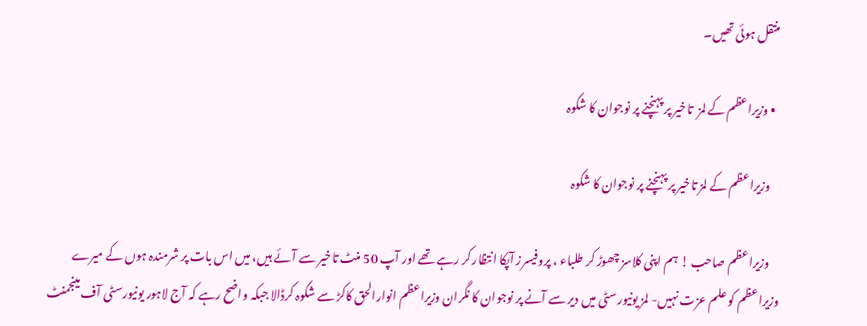منتقل ہوئی تھیں۔

  • وزیراعظم کے لمز  تاخیر پر پہنچنے پر نوجوان کا شکوہ

    وزیراعظم کے لمز تاخیر پر پہنچنے پر نوجوان کا شکوہ

    وزیراعظم صاحب ! ہم اپنی کلاسز چھوڑ کر طلباء ، پروفیسرز آپکا انتظار کر رہے تھے اور آپ 50 منٹ تاخیر سے آئے ہیں، میں اس بات پر شرمندہ ہوں کے میرے وزیراعظم کو علم عزت نہیں- لمز یونیورسٹی میں دیر سے آنے پر نوجوان کا نگران وزیراعظم انوارالحق کاکڑ سے شکوہ کرڈالا جبکہ واضح رہے کہ آج لاہور یونیورسٹی آف مینجمنٹ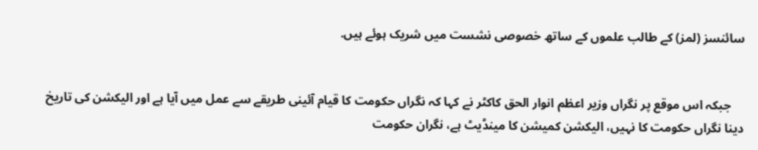سائنسز (لمز) کے طالب علموں کے ساتھ خصوصی نشست میں شریک ہوئے ہیں.


    جبکہ اس موقع پر نگراں وزیر اعظم انوار الحق کاکٹر نے کہا کہ نگراں حکومت کا قیام آئینی طریقے سے عمل میں آیا ہے اور الیکشن کی تاریخ دینا نگراں حکومت کا نہیں، الیکشن کمیشن کا مینڈیٹ ہے، نگران حکومت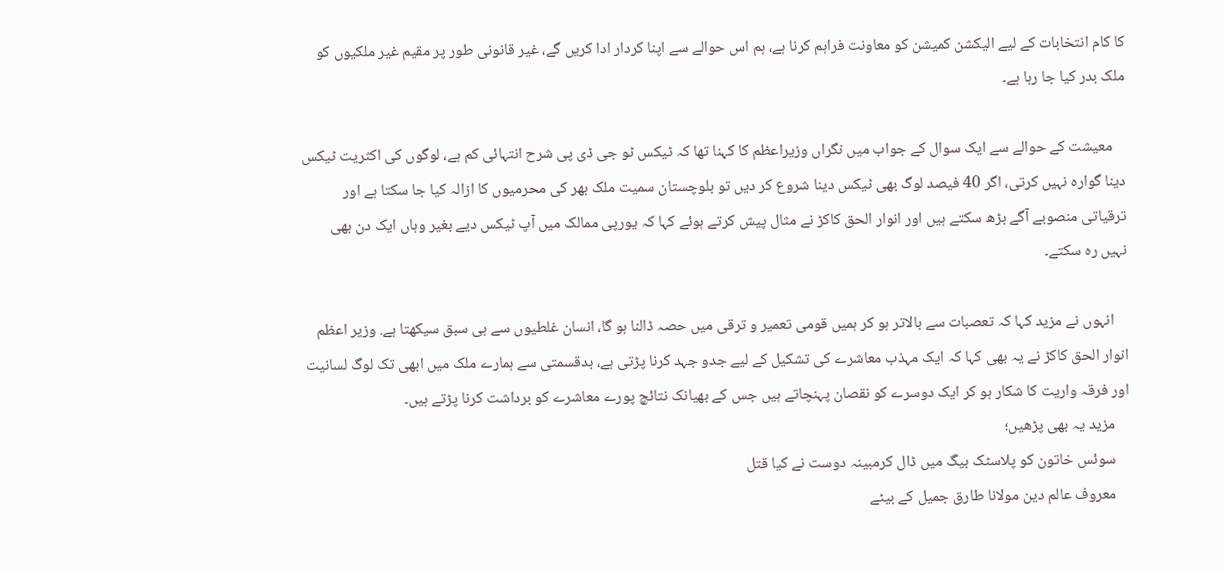کا کام انتخابات کے لیے الیکشن کمیشن کو معاونت فراہم کرنا ہے، ہم اس حوالے سے اپنا کردار ادا کریں گے، غیر قانونی طور پر مقیم غیر ملکیوں کو ملک بدر کیا جا رہا ہے۔

    معیشت کے حوالے سے ایک سوال کے جواب میں نگراں وزیراعظم کا کہنا تھا کہ ٹیکس ٹو جی ڈی پی شرح انتہائی کم ہے، لوگوں کی اکثریت ٹیکس دینا گوارہ نہیں کرتی، اگر 40 فیصد لوگ بھی ٹیکس دینا شروع کر دیں تو بلوچستان سمیت ملک بھر کی محرمیوں کا ازالہ کیا جا سکتا ہے اور ترقیاتی منصوبے آگے بڑھ سکتے ہیں اور انوار الحق کاکڑ نے مثال پیش کرتے ہوئے کہا کہ یورپی ممالک میں آپ ٹیکس دیے بغیر وہاں ایک دن بھی نہیں رہ سکتے۔

    انہوں نے مزید کہا کہ تعصبات سے بالاتر ہو کر ہمیں قومی تعمیر و ترقی میں حصہ ڈالنا ہو گا، انسان غلطیوں سے ہی سبق سیکھتا ہے. وزیر اعظم انوار الحق کاکڑ نے یہ بھی کہا کہ ایک مہذب معاشرے کی تشکیل کے لیے جدو جہد کرنا پڑتی ہے، بدقسمتی سے ہمارے ملک میں ابھی تک لوگ لسانیت اور فرقہ واریت کا شکار ہو کر ایک دوسرے کو نقصان پہنچاتے ہیں جس کے بھیانک نتائچ پورے معاشرے کو برداشت کرنا پڑتے ہیں۔
    مزید یہ بھی پڑھیں؛
    سوئس خاتون کو پلاسٹک بیگ میں ڈال کرمبینہ دوست نے کیا قتل
    معروف عالم دین مولانا طارق جمیل کے بیٹے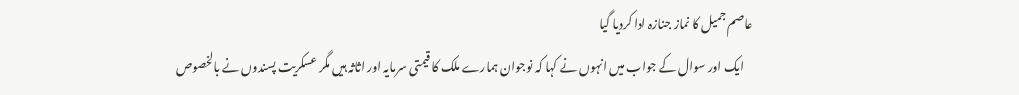عاصم جمیل کا نماز جنازہ ادا کردیا گیا
    ایک اور سوال کے جواب میں انہوں نے کہا کہ نوجوان ہمارے ملک کا قیمتی سرمایہ اور اثاثہ ہیں مگر عسکریت پسندوں نے بالخصوص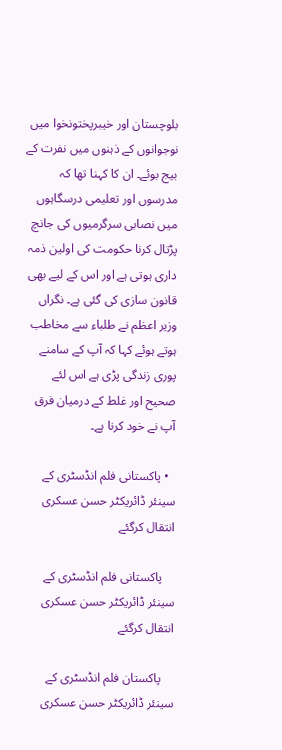بلوچستان اور خیبرپختونخوا میں نوجوانوں کے ذہنوں میں نفرت کے بیج بوئے۔ ان کا کہنا تھا کہ مدرسوں اور تعلیمی درسگاہوں میں نصابی سرگرمیوں کی جانچ پڑتال کرنا حکومت کی اولین ذمہ داری ہوتی ہے اور اس کے لیے بھی قانون سازی کی گئی ہے۔ نگراں وزیر اعظم نے طلباء سے مخاطب ہوتے ہوئے کہا کہ آپ کے سامنے پوری زندگی پڑی ہے اس لئے صحیح اور غلط کے درمیان فرق آپ نے خود کرنا ہے۔

  • پاکستانی فلم انڈسٹری کے سینئر ڈائریکٹر حسن عسکری انتقال کرگئے

    پاکستانی فلم انڈسٹری کے سینئر ڈائریکٹر حسن عسکری انتقال کرگئے

    پاکستان فلم انڈسٹری کے سینئر ڈائریکٹر حسن عسکری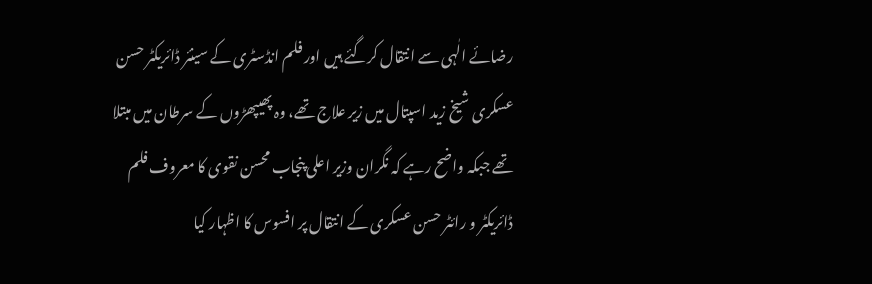رضائے الٰہی سے انتقال کرگئے ہیں اور فلم انڈسٹری کے سینئر ڈائریکٹر حسن عسکری شیخ زید اسپتال میں زیر علاج تھے، وہ پھیپھڑوں کے سرطان میں مبتلا تھے جبکہ واضح رہے کہ نگران وزیر اعلی پنجاب محسن نقوی کا معروف فلم ڈائریکٹر و رائٹر حسن عسکری کے انتقال پر افسوس کا اظہار کیا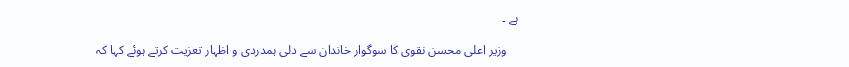ہے ۔

    وزیر اعلی محسن نقوی کا سوگوار خاندان سے دلی ہمدردی و اظہار تعزیت کرتے ہوئے کہا کہ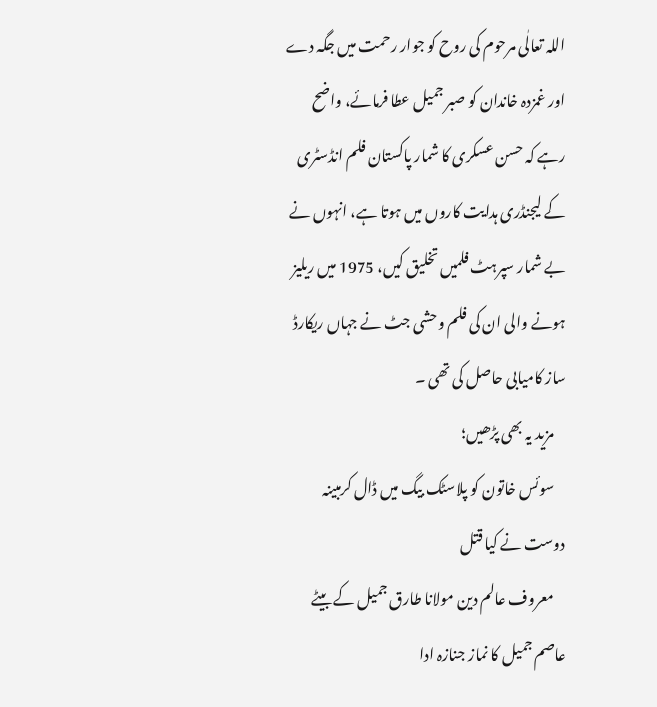اللہ تعالٰی مرحوم کی روح کو جوار رحمت میں جگہ دے اور غمزدہ خاندان کو صبر جمیل عطا فرمائے، واضح رہے کہ حسن عسکری کا شمار پاکستان فلم انڈسٹری کے لیجنڈری ہدایت کاروں میں ہوتا ہے، انہوں نے بے شمار سپرہٹ فلمیں تخلیق کیں، 1975 میں ریلیز ہونے والی ان کی فلم وحشی جٹ نے جہاں ریکارڈ ساز کامیابی حاصل کی تھی ۔
    مزید یہ بھی پڑھیں؛
    سوئس خاتون کو پلاسٹک بیگ میں ڈال کرمبینہ دوست نے کیا قتل
    معروف عالم دین مولانا طارق جمیل کے بیٹے عاصم جمیل کا نماز جنازہ ادا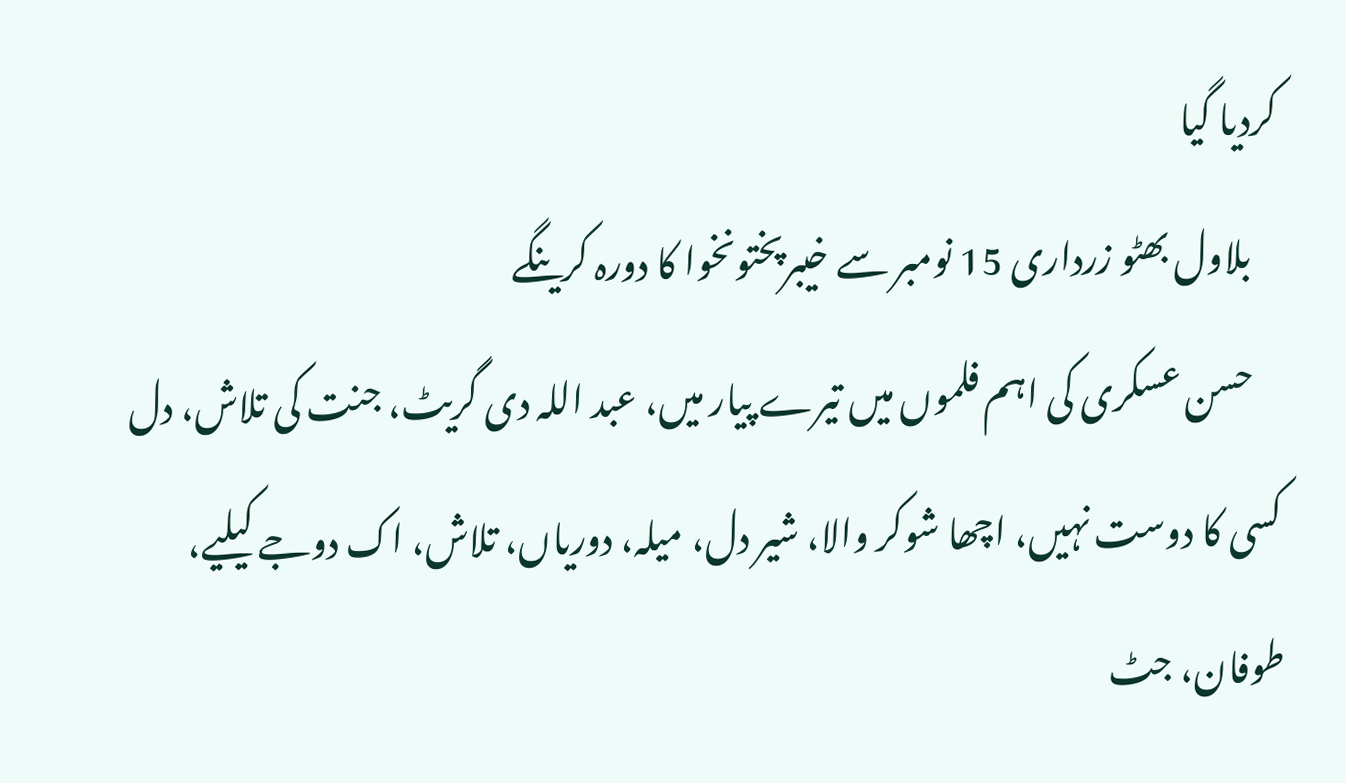کردیا گیا
    بلاول بھٹو زرداری 15 نومبر سے خیبرپختونخوا کا دورہ کرینگے
    حسن عسکری کی اہم فلموں میں تیرے پیار میں، عبد اللہ دی گریٹ، جنت کی تلاش، دل کسی کا دوست نہیں، اچھا شوکر والا، شیر دل، میلہ، دوریاں، تلاش، اک دوجے کیلیے، طوفان، جٹ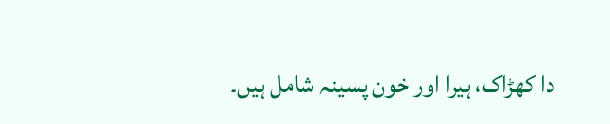دا کھڑاک، ہیرا اور خون پسینہ شامل ہیں۔